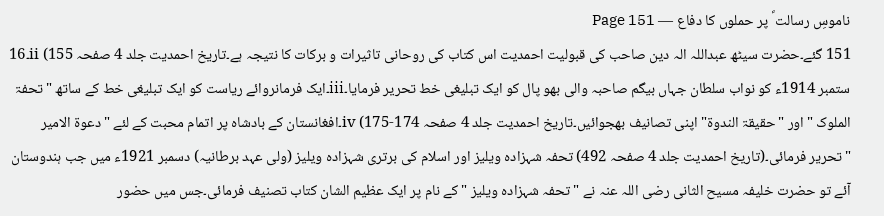ناموسِ رسالت ؐ پر حملوں کا دفاع — Page 151
151 گئے۔حضرت سیٹھ عبداللہ الہ دین صاحب کی قبولیت احمدیت اس کتاب کی روحانی تاثیرات و برکات کا نتیجہ ہے۔تاریخ احمدیت جلد 4 صفحہ 155) ii۔16 ستمبر 1914ء کو نواب سلطان جہاں بیگم صاحبہ والی بھو پال کو ایک تبلیغی خط تحریر فرمایا۔iii۔ایک فرمانروائے ریاست کو ایک تبلیغی خط کے ساتھ "تحفۃ الملوک "اور "حقیقۃ الندوة" اپنی تصانیف بھجوائیں۔تاریخ احمدیت جلد 4 صفحہ 174-175) iv۔افغانستان کے بادشاہ پر اتمام محبت کے لئے "دعوۃ الامیر "تحریر فرمائی۔(تاریخ احمدیت جلد 4 صفحہ 492) تحفہ شہزادہ ویلیز اور اسلام کی برتری شہزادہ ویلیز (ولی عہد برطانیہ) دسمبر 1921ء میں جب ہندوستان آئے تو حضرت خلیفہ مسیح الثانی رضی اللہ عنہ نے " تحفہ شہزادہ ویلیز " کے نام پر ایک عظیم الشان کتاب تصنیف فرمائی۔جس میں حضور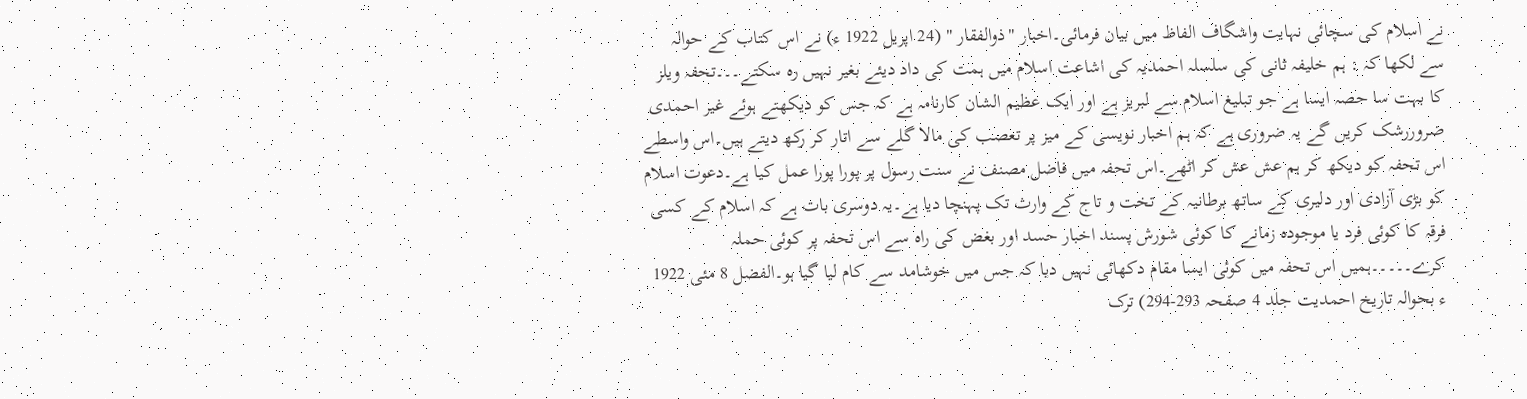نے اسلام کی سچائی نہایت واشگاف الفاظ میں بیان فرمائی۔اخبار "ذوالفقار " (24 اپریل 1922 ء) نے اس کتاب کے حوالہ سے لکھا کہ : ہم خلیفہ ثانی کی سلسلہ احمدیہ کی اشاعت اسلام میں ہمت کی داد دیئے بغیر نہیں رہ سکتے۔۔۔تحفہ ویلز کا بہت سا حصہ ایسا ہے جو تبلیغ اسلام سے لبریز ہے اور ایک عظیم الشان کارنامہ ہے کہ جس کو دیکھتے ہوئے غیر احمدی ضروررشک کریں گے یہ ضروری ہے کہ ہم اخبار نویسی کے میز پر تعصب کی مالا گلے سے اتار کر رکھ دیتے ہیں۔اس واسطے اس تحفہ کو دیکھ کر ہم عش عش کر اٹھے۔اس تحفہ میں فاضل مصنف نے سنت رسول پر پورا پورا عمل کیا ہے۔دعوت اسلام کو بڑی آزادی اور دلیری کے ساتھ برطانیہ کے تخت و تاج کے وارث تک پہنچا دیا ہے۔یہ دوسری بات ہے کہ اسلام کے کسی فرقہ کا کوئی فرد یا موجودہ زمانے کا کوئی شورش پسند اخبار حسد اور بغض کی راہ سے اس تحفہ پر کوئی حملہ کرے۔۔۔۔۔ہمیں اس تحفہ میں کوئی ایسا مقام دکھائی نہیں دیا کہ جس میں خوشامد سے کام لیا گیا ہو۔الفضل 8 مئی 1922 ء بحوالہ تاریخ احمدیت جلد 4 صفحہ 293-294) ترک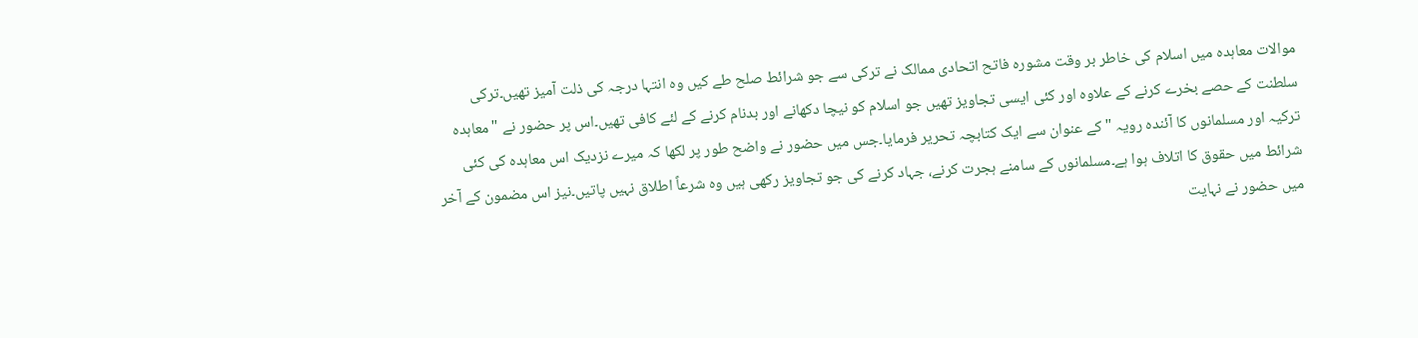موالات معاہدہ میں اسلام کی خاطر بر وقت مشورہ فاتح اتحادی ممالک نے ترکی سے جو شرائط صلح طے کیں وہ انتہا درجہ کی ذلت آمیز تھیں۔ترکی سلطنت کے حصے بخرے کرنے کے علاوہ اور کئی ایسی تجاویز تھیں جو اسلام کو نیچا دکھانے اور بدنام کرنے کے لئے کافی تھیں۔اس پر حضور نے "معاہدہ ترکیہ اور مسلمانوں کا آئندہ رویہ " کے عنوان سے ایک کتابچہ تحریر فرمایا۔جس میں حضور نے واضح طور پر لکھا کہ میرے نزدیک اس معاہدہ کی کئی شرائط میں حقوق کا اتلاف ہوا ہے۔مسلمانوں کے سامنے ہجرت کرنے، جہاد کرنے کی جو تجاویز رکھی ہیں وہ شرعاً اطلاق نہیں پاتیں۔نیز اس مضمون کے آخر میں حضور نے نہایت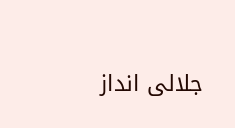جلالی انداز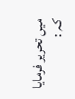میں تحریر فرمایا کہ :